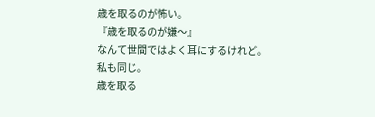歳を取るのが怖い。
『歳を取るのが嫌〜』
なんて世間ではよく耳にするけれど。
私も同じ。
歳を取る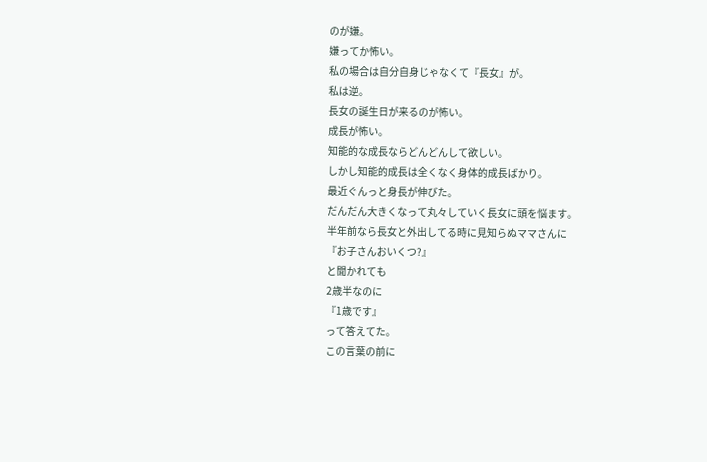のが嫌。
嫌ってか怖い。
私の場合は自分自身じゃなくて『長女』が。
私は逆。
長女の誕生日が来るのが怖い。
成長が怖い。
知能的な成長ならどんどんして欲しい。
しかし知能的成長は全くなく身体的成長ばかり。
最近ぐんっと身長が伸びた。
だんだん大きくなって丸々していく長女に頭を悩ます。
半年前なら長女と外出してる時に見知らぬママさんに
『お子さんおいくつ?』
と聞かれても
2歳半なのに
『1歳です』
って答えてた。
この言葉の前に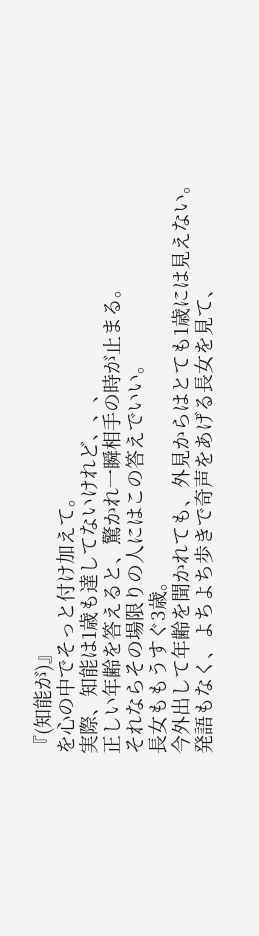『(知能が)』
を心の中でそっと付け加えて。
実際、知能は1歳も達してないけれど、、、
正しい年齢を答えると、驚かれ一瞬相手の時が止まる。
それならその場限りの人にはこの答えでいい。
長女ももうすぐ3歳。
今外出して年齢を聞かれても、外見からはとても1歳には見えない。
発語もなく、よちよち歩きで奇声をあげる長女を見て、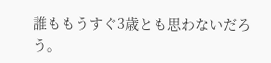誰ももうすぐ3歳とも思わないだろう。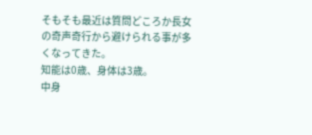そもそも最近は質問どころか長女の奇声奇行から避けられる事が多くなってきた。
知能は0歳、身体は3歳。
中身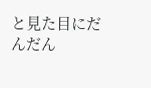と見た目にだんだん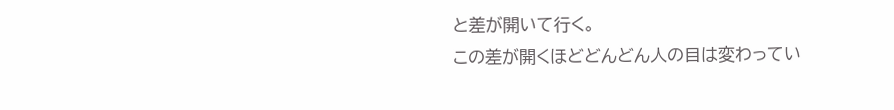と差が開いて行く。
この差が開くほどどんどん人の目は変わってい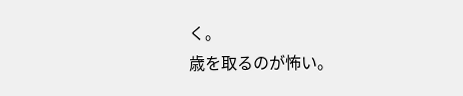く。
歳を取るのが怖い。